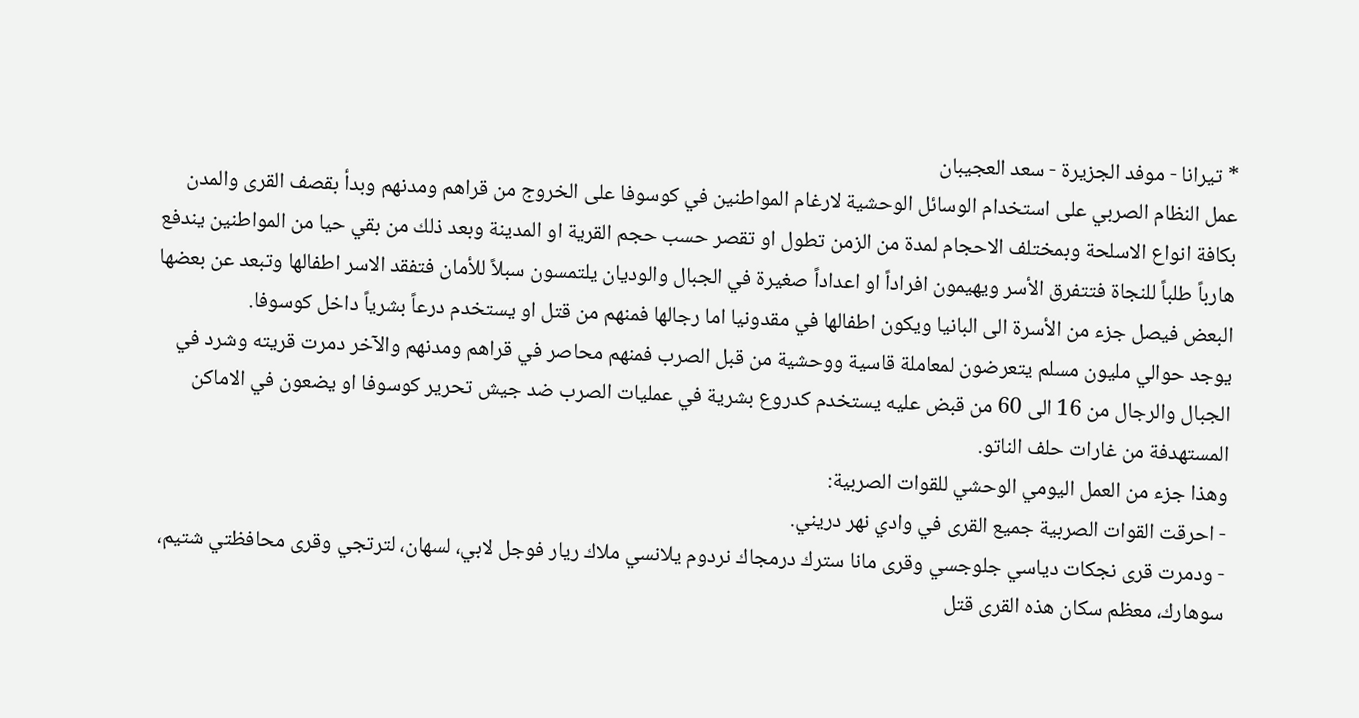* تيرانا - موفد الجزيرة - سعد العجيبان
عمل النظام الصربي على استخدام الوسائل الوحشية لارغام المواطنين في كوسوفا على الخروج من قراهم ومدنهم وبدأ بقصف القرى والمدن بكافة انواع الاسلحة وبمختلف الاحجام لمدة من الزمن تطول او تقصر حسب حجم القرية او المدينة وبعد ذلك من بقي حيا من المواطنين يندفع هارباً طلباً للنجاة فتتفرق الأسر ويهيمون افراداً او اعداداً صغيرة في الجبال والوديان يلتمسون سبلاً للأمان فتفقد الاسر اطفالها وتبعد عن بعضها البعض فيصل جزء من الأسرة الى البانيا ويكون اطفالها في مقدونيا اما رجالها فمنهم من قتل او يستخدم درعاً بشرياً داخل كوسوفا.
يوجد حوالي مليون مسلم يتعرضون لمعاملة قاسية ووحشية من قبل الصرب فمنهم محاصر في قراهم ومدنهم والآخر دمرت قريته وشرد في الجبال والرجال من 16 الى 60 من قبض عليه يستخدم كدروع بشرية في عمليات الصرب ضد جيش تحرير كوسوفا او يضعون في الاماكن المستهدفة من غارات حلف الناتو.
وهذا جزء من العمل اليومي الوحشي للقوات الصربية:
- احرقت القوات الصربية جميع القرى في وادي نهر دريني.
- ودمرت قرى نجكات دياسي جلوجسي وقرى مانا سترك درمجاك نردوم يلانسي ملاك ريار فوجل لابي، لسهان، لترتجي وقرى محافظتي شتيم، سوهارك، معظم سكان هذه القرى قتل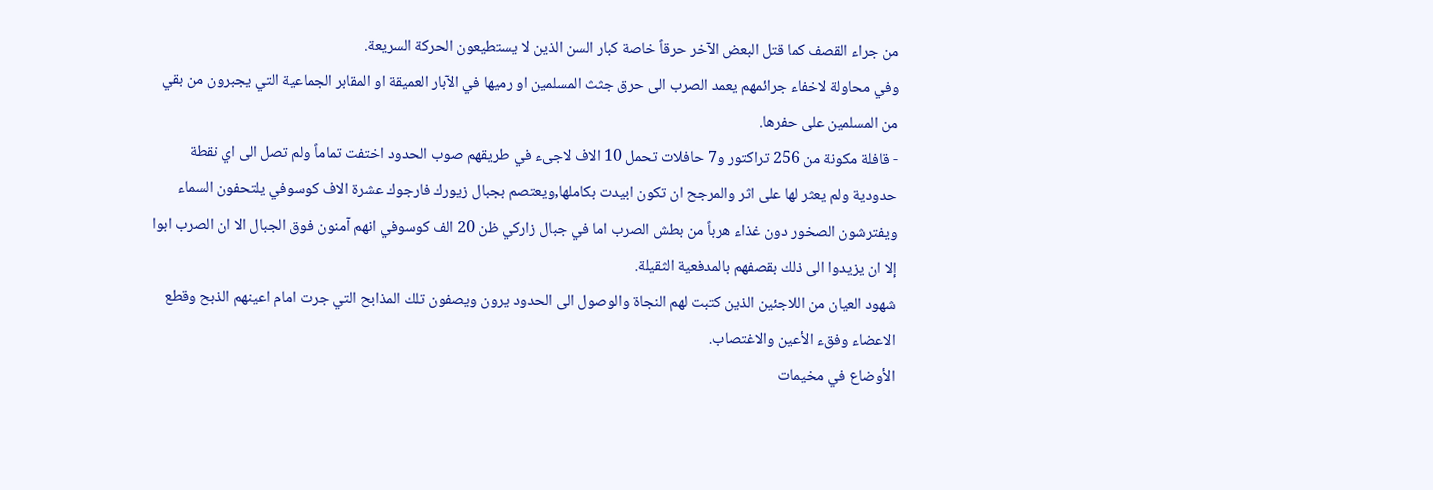من جراء القصف كما قتل البعض الآخر حرقاً خاصة كبار السن الذين لا يستطيعون الحركة السريعة.
وفي محاولة لاخفاء جرائمهم يعمد الصرب الى حرق جثث المسلمين او رميها في الآبار العميقة او المقابر الجماعية التي يجبرون من بقي من المسلمين على حفرها.
- قافلة مكونة من 256 تراكتور و7 حافلات تحمل 10 الاف لاجىء في طريقهم صوب الحدود اختفت تماماً ولم تصل الى اي نقطة حدودية ولم يعثر لها على اثر والمرجح ان تكون ابيدت بكاملها,ويعتصم بجبال زيورك فارجوك عشرة الاف كوسوفي يلتحفون السماء ويفترشون الصخور دون غذاء هرباً من بطش الصرب اما في جبال زاركي ظن 20 الف كوسوفي انهم آمنون فوق الجبال الا ان الصرب ابوا إلا ان يزيدوا الى ذلك بقصفهم بالمدفعية الثقيلة.
شهود العيان من اللاجئين الذين كتبت لهم النجاة والوصول الى الحدود يرون ويصفون تلك المذابح التي جرت امام اعينهم الذبح وقطع الاعضاء وفقء الأعين والاغتصاب.
الأوضاع في مخيمات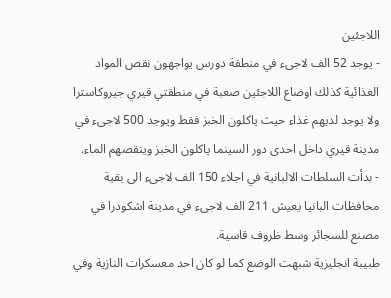اللاجئين
- يوجد 52 الف لاجىء في منطقة دورس يواجهون نقص المواد الغذائية كذلك اوضاع اللاجئين صعبة في منطقتي قيري جيروكاسترا ولا يوجد لديهم غذاء حيث ياكلون الخبز فقط ويوجد 500 لاجىء في مدينة قيري داخل احدى دور السينما ياكلون الخبز وينقصهم الماء.
- بدأت السلطات الالبانية في اجلاء 150 الف لاجىء الى بقية محافظات البانيا يعيش 211 الف لاجىء في مدينة اشكودرا في مصنع للسجائر وسط ظروف قاسية.
طبيبة انجليزية شبهت الوضع كما لو كان احد معسكرات النازية وفي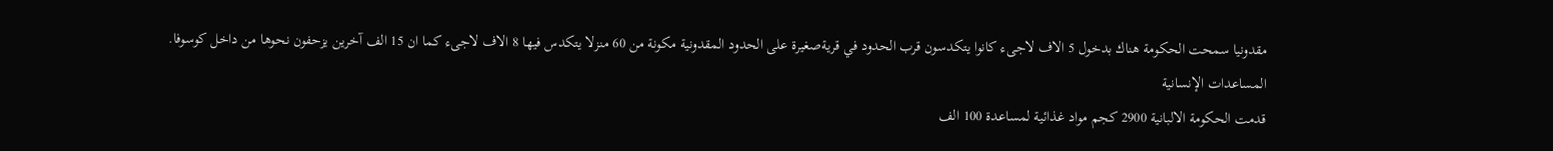مقدونيا سمحت الحكومة هناك بدخول 5 الاف لاجىء كانوا يتكدسون قرب الحدود في قريةصغيرة على الحدود المقدونية مكونة من 60 منزلا يتكدس فيها 8 الاف لاجىء كما ان 15 الف آخرين يزحفون نحوها من داخل كوسوفا.
المساعدات الإنسانية
قدمت الحكومة الالبانية 2900 كجم مواد غذائية لمساعدة 100 الف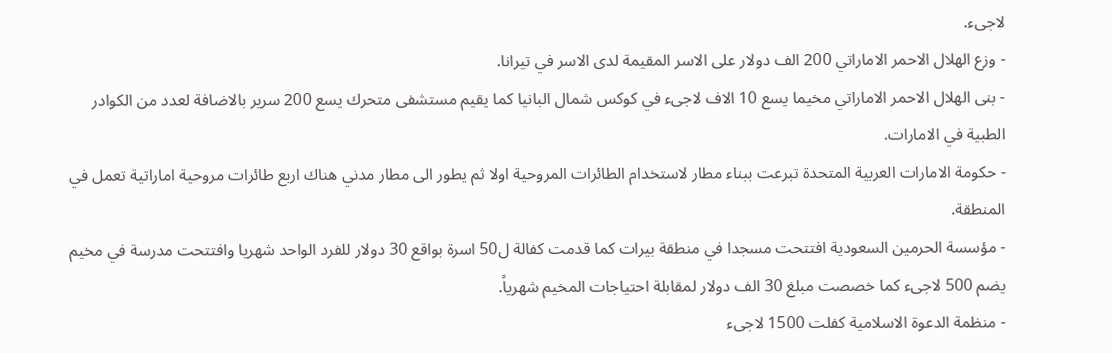لاجىء.
- وزع الهلال الاحمر الاماراتي 200 الف دولار على الاسر المقيمة لدى الاسر في تيرانا.
- بنى الهلال الاحمر الاماراتي مخيما يسع 10 الاف لاجىء في كوكس شمال البانيا كما يقيم مستشفى متحرك يسع 200 سرير بالاضافة لعدد من الكوادر الطبية في الامارات.
- حكومة الامارات العربية المتحدة تبرعت ببناء مطار لاستخدام الطائرات المروحية اولا ثم يطور الى مطار مدني هناك اربع طائرات مروحية اماراتية تعمل في المنطقة.
- مؤسسة الحرمين السعودية افتتحت مسجدا في منطقة بيرات كما قدمت كفالة ل50 اسرة بواقع 30 دولار للفرد الواحد شهريا وافتتحت مدرسة في مخيم يضم 500 لاجىء كما خصصت مبلغ 30 الف دولار لمقابلة احتياجات المخيم شهرياً.
- منظمة الدعوة الاسلامية كفلت 1500 لاجىء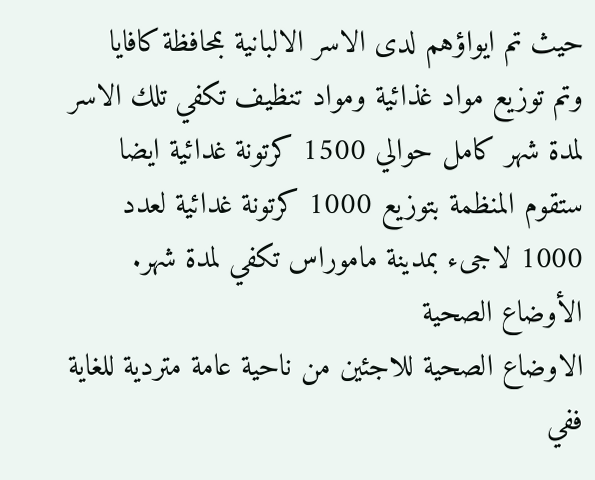حيث تم ايواؤهم لدى الاسر الالبانية بمحافظة كافايا وتم توزيع مواد غذائية ومواد تنظيف تكفي تلك الاسر لمدة شهر كامل حوالي 1500 كرتونة غدائية ايضا ستقوم المنظمة بتوزيع 1000 كرتونة غدائية لعدد 1000 لاجىء بمدينة ماموراس تكفي لمدة شهر.
الأوضاع الصحية
الاوضاع الصحية للاجئين من ناحية عامة متردية للغاية ففي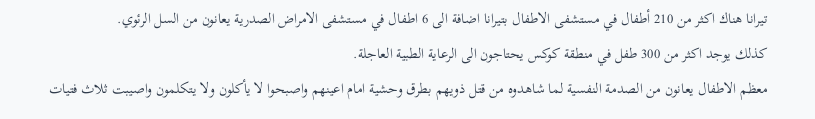تيرانا هناك اكثر من 210 أطفال في مستشفى الاطفال بتيرانا اضافة الى 6 اطفال في مستشفى الامراض الصدرية يعانون من السل الرئوي.
كذلك يوجد اكثر من 300 طفل في منطقة كوكس يحتاجون الى الرعاية الطبية العاجلة.
معظم الاطفال يعانون من الصدمة النفسية لما شاهدوه من قتل ذويهم بطرق وحشية امام اعينهم واصبحوا لا يأكلون ولا يتكلمون واصيبت ثلاث فتيات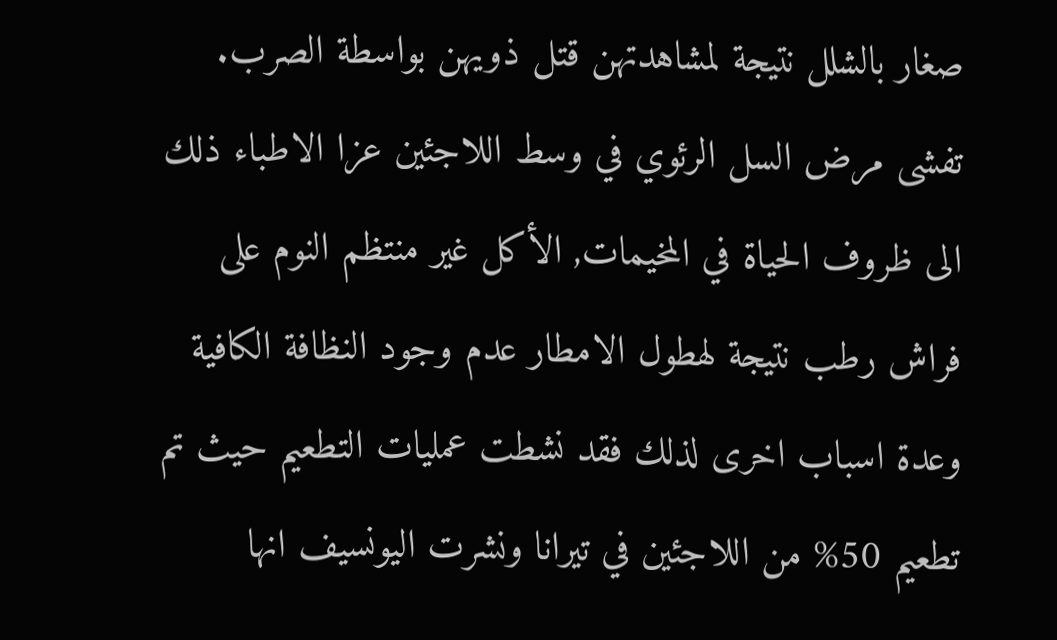صغار بالشلل نتيجة لمشاهدتهن قتل ذويهن بواسطة الصرب.
تفشى مرض السل الرئوي في وسط اللاجئين عزا الاطباء ذلك الى ظروف الحياة في المخيمات, الأكل غير منتظم النوم على فراش رطب نتيجة لهطول الامطار عدم وجود النظافة الكافية وعدة اسباب اخرى لذلك فقد نشطت عمليات التطعيم حيث تم تطعيم 50% من اللاجئين في تيرانا ونشرت اليونسيف انها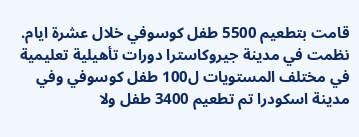قامت بتطعيم 5500 طفل كوسوفي خلال عشرة ايام.
نظمت في مدينة جيروكاسترا دورات تأهيلية تعليمية في مختلف المستويات ل100 طفل كوسوفي وفي مدينة اسكودرا تم تطعيم 3400 طفل ولا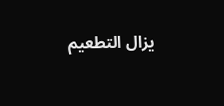يزال التطعيم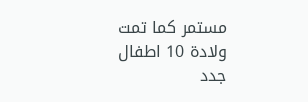مستمر كما تمت ولادة 10 اطفال جدد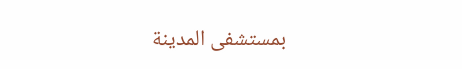بمستشفى المدينة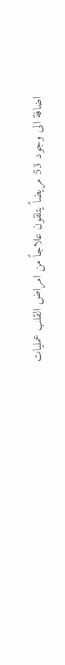اضافة الى وجود 53 مريضاً يتلقون علاجاً من امراض القلب عمليات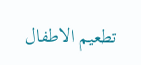تطعيم الاطفال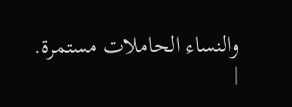والنساء الحاملات مستمرة.
|